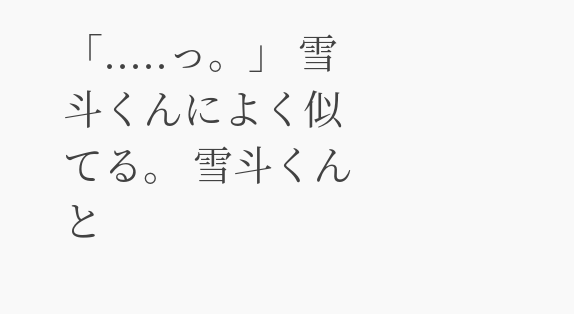「.....っ。」 雪斗くんによく似てる。 雪斗くんと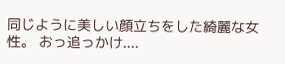同じように美しい顔立ちをした綺麗な女性。 おっ追っかけ....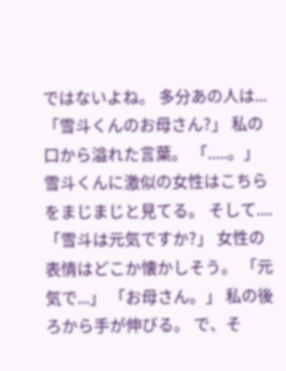ではないよね。 多分あの人は... 「雪斗くんのお母さん?」 私の口から溢れた言葉。 「.....。」 雪斗くんに激似の女性はこちらをまじまじと見てる。 そして.... 「雪斗は元気ですか?」 女性の表情はどこか懐かしそう。 「元気で...」 「お母さん。」 私の後ろから手が伸びる。 で、そ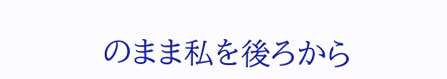のまま私を後ろから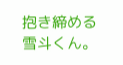抱き締める雪斗くん。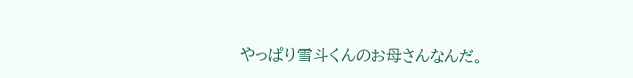やっぱり雪斗くんのお母さんなんだ。